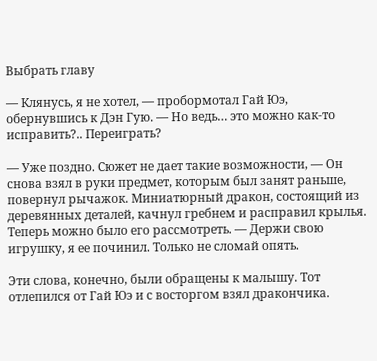Выбрать главу

— Клянусь, я не хотел, — пробормотал Гай Юэ, обернувшись к Дэн Гую. — Но ведь… это можно как-то исправить?.. Переиграть?

— Уже поздно. Сюжет не дает такие возможности, — Он снова взял в руки предмет, которым был занят раньше, повернул рычажок. Миниатюрный дракон, состоящий из деревянных деталей, качнул гребнем и расправил крылья. Теперь можно было его рассмотреть. — Держи свою игрушку, я ее починил. Только не сломай опять.

Эти слова, конечно, были обращены к малышу. Тот отлепился от Гай Юэ и с восторгом взял дракончика.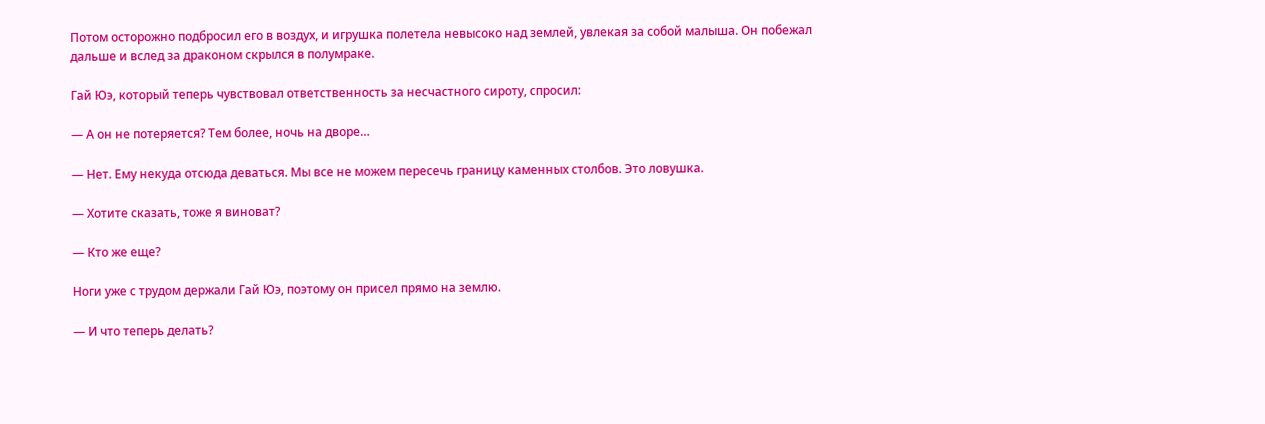Потом осторожно подбросил его в воздух, и игрушка полетела невысоко над землей, увлекая за собой малыша. Он побежал дальше и вслед за драконом скрылся в полумраке.

Гай Юэ, который теперь чувствовал ответственность за несчастного сироту, спросил:

— А он не потеряется? Тем более, ночь на дворе…

— Нет. Ему некуда отсюда деваться. Мы все не можем пересечь границу каменных столбов. Это ловушка.

— Хотите сказать, тоже я виноват?

— Кто же еще?

Ноги уже с трудом держали Гай Юэ, поэтому он присел прямо на землю.

— И что теперь делать?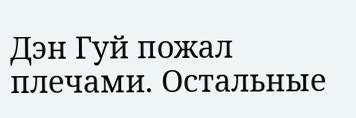Дэн Гуй пожал плечами. Остальные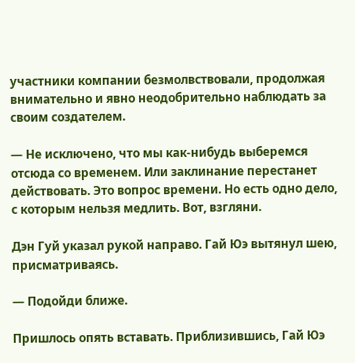участники компании безмолвствовали, продолжая внимательно и явно неодобрительно наблюдать за своим создателем.

— Не исключено, что мы как-нибудь выберемся отсюда со временем. Или заклинание перестанет действовать. Это вопрос времени. Но есть одно дело, с которым нельзя медлить. Вот, взгляни.

Дэн Гуй указал рукой направо. Гай Юэ вытянул шею, присматриваясь.

— Подойди ближе.

Пришлось опять вставать. Приблизившись, Гай Юэ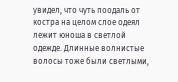увидел, что чуть поодаль от костра на целом слое одеял лежит юноша в светлой одежде. Длинные волнистые волосы тоже были светлыми,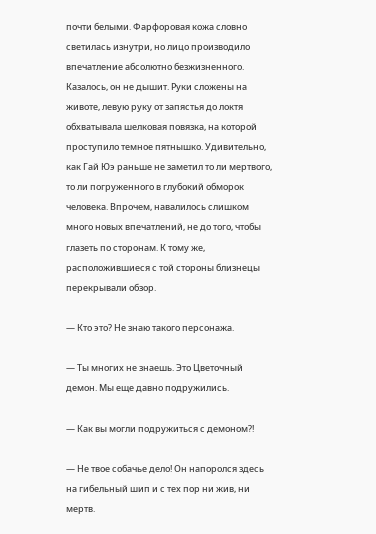почти белыми. Фарфоровая кожа словно светилась изнутри, но лицо производило впечатление абсолютно безжизненного. Казалось, он не дышит. Руки сложены на животе, левую руку от запястья до локтя обхватывала шелковая повязка, на которой проступило темное пятнышко. Удивительно, как Гай Юэ раньше не заметил то ли мертвого, то ли погруженного в глубокий обморок человека. Впрочем, навалилось слишком много новых впечатлений, не до того, чтобы глазеть по сторонам. К тому же, расположившиеся с той стороны близнецы перекрывали обзор.

— Кто это? Не знаю такого персонажа.

— Ты многих не знаешь. Это Цветочный демон. Мы еще давно подружились.

— Как вы могли подружиться с демоном?!

— Не твое собачье дело! Он напоролся здесь на гибельный шип и с тех пор ни жив, ни мертв.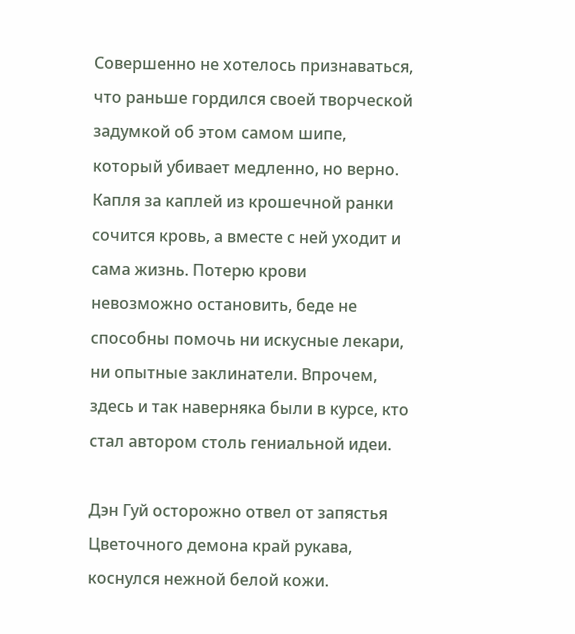Совершенно не хотелось признаваться, что раньше гордился своей творческой задумкой об этом самом шипе, который убивает медленно, но верно. Капля за каплей из крошечной ранки сочится кровь, а вместе с ней уходит и сама жизнь. Потерю крови невозможно остановить, беде не способны помочь ни искусные лекари, ни опытные заклинатели. Впрочем, здесь и так наверняка были в курсе, кто стал автором столь гениальной идеи.

Дэн Гуй осторожно отвел от запястья Цветочного демона край рукава, коснулся нежной белой кожи.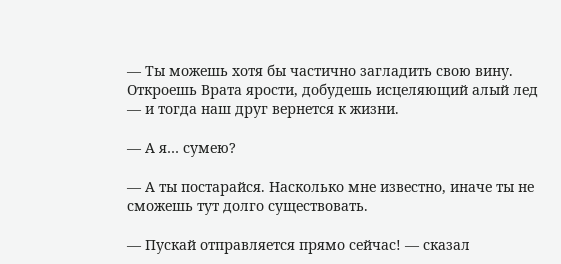— Ты можешь хотя бы частично загладить свою вину. Откроешь Врата ярости, добудешь исцеляющий алый лед — и тогда наш друг вернется к жизни.

— А я… сумею?

— А ты постарайся. Насколько мне известно, иначе ты не сможешь тут долго существовать.

— Пускай отправляется прямо сейчас! — сказал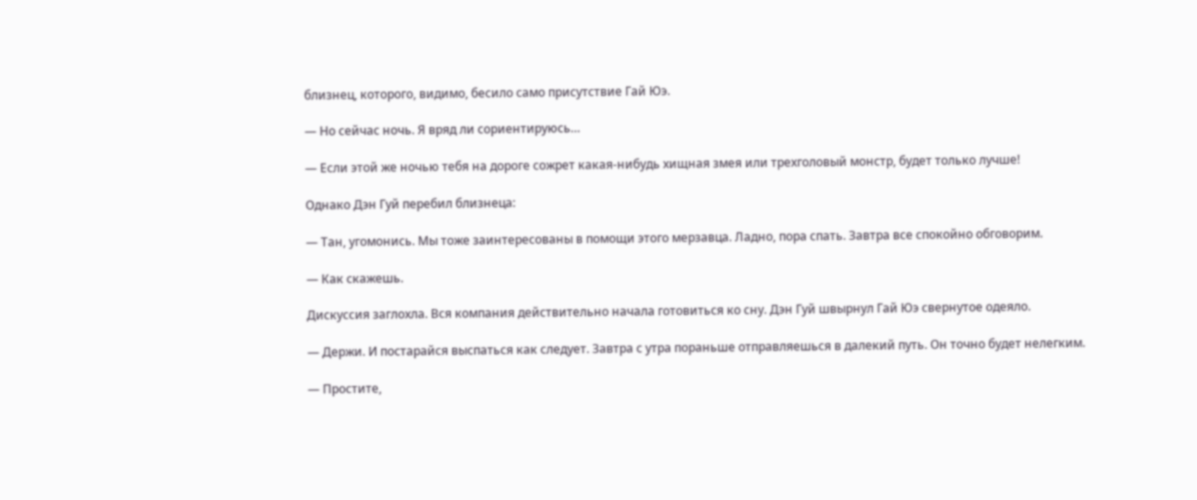близнец, которого, видимо, бесило само присутствие Гай Юэ.

— Но сейчас ночь. Я вряд ли сориентируюсь…

— Если этой же ночью тебя на дороге сожрет какая-нибудь хищная змея или трехголовый монстр, будет только лучше!

Однако Дэн Гуй перебил близнеца:

— Тан, угомонись. Мы тоже заинтересованы в помощи этого мерзавца. Ладно, пора спать. Завтра все спокойно обговорим.

— Как скажешь.

Дискуссия заглохла. Вся компания действительно начала готовиться ко сну. Дэн Гуй швырнул Гай Юэ свернутое одеяло.

— Держи. И постарайся выспаться как следует. Завтра с утра пораньше отправляешься в далекий путь. Он точно будет нелегким.

— Простите,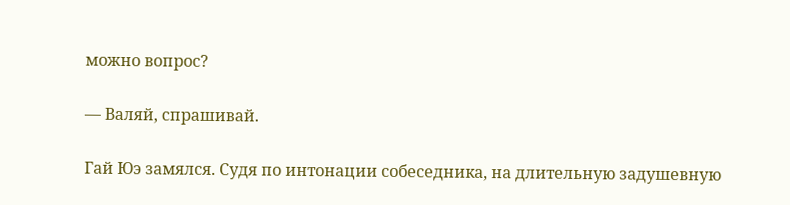можно вопрос?

— Валяй, спрашивай.

Гай Юэ замялся. Судя по интонации собеседника, на длительную задушевную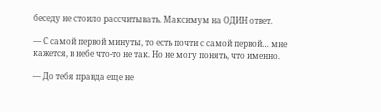беседу не стоило рассчитывать. Максимум на ОДИН ответ.

— С самой первой минуты, то есть почти с самой первой… мне кажется, в небе что-то не так. Но не могу понять, что именно.

— До тебя правда еще не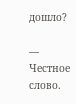дошло?

— Честное слово.